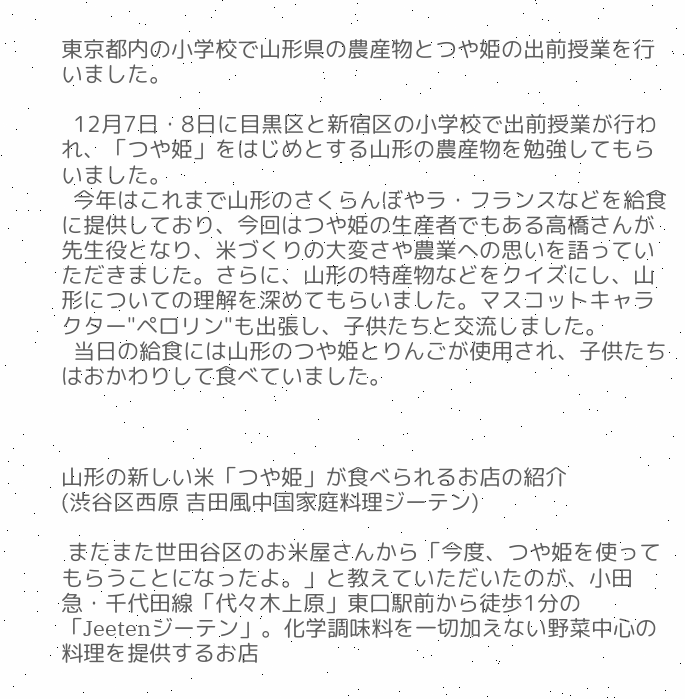東京都内の小学校で山形県の農産物とつや姫の出前授業を行いました。

  12月7日・8日に目黒区と新宿区の小学校で出前授業が行われ、「つや姫」をはじめとする山形の農産物を勉強してもらいました。
  今年はこれまで山形のさくらんぼやラ・フランスなどを給食に提供しており、今回はつや姫の生産者でもある高橋さんが先生役となり、米づくりの大変さや農業への思いを語っていただきました。さらに、山形の特産物などをクイズにし、山形についての理解を深めてもらいました。マスコットキャラクター"ペロリン"も出張し、子供たちと交流しました。
  当日の給食には山形のつや姫とりんごが使用され、子供たちはおかわりして食べていました。



山形の新しい米「つや姫」が食べられるお店の紹介
(渋谷区西原 吉田風中国家庭料理ジーテン)

 またまた世田谷区のお米屋さんから「今度、つや姫を使ってもらうことになったよ。」と教えていただいたのが、小田急・千代田線「代々木上原」東口駅前から徒歩1分の「Jeetenジーテン」。化学調味料を一切加えない野菜中心の料理を提供するお店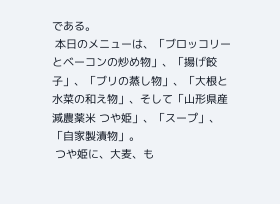である。
 本日のメニューは、「ブロッコリーとベーコンの炒め物」、「揚げ餃子」、「ブリの蒸し物」、「大根と水菜の和え物」、そして「山形県産減農薬米 つや姫」、「スープ」、「自家製漬物」。
 つや姫に、大麦、も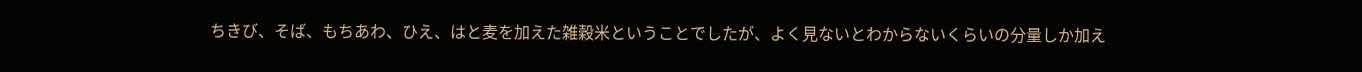ちきび、そば、もちあわ、ひえ、はと麦を加えた雑穀米ということでしたが、よく見ないとわからないくらいの分量しか加え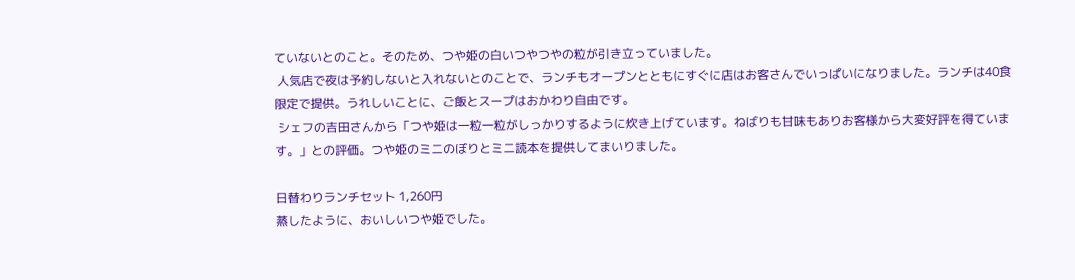ていないとのこと。そのため、つや姫の白いつやつやの粒が引き立っていました。
 人気店で夜は予約しないと入れないとのことで、ランチもオープンとともにすぐに店はお客さんでいっぱいになりました。ランチは40食限定で提供。うれしいことに、ご飯とスープはおかわり自由です。
 シェフの吉田さんから「つや姫は一粒一粒がしっかりするように炊き上げています。ねばりも甘味もありお客様から大変好評を得ています。」との評価。つや姫のミニのぼりとミニ読本を提供してまいりました。

日替わりランチセット 1,260円
蒸したように、おいしいつや姫でした。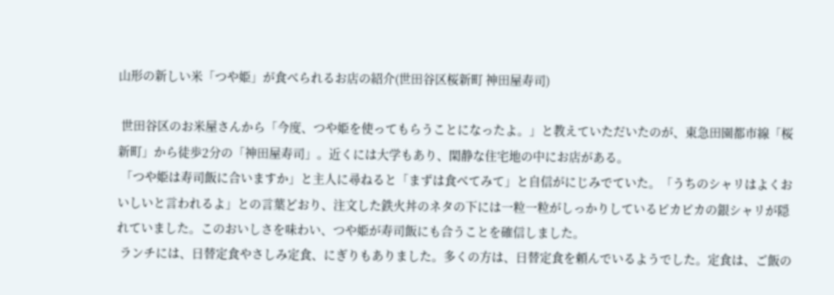山形の新しい米「つや姫」が食べられるお店の紹介(世田谷区桜新町 神田屋寿司)

 世田谷区のお米屋さんから「今度、つや姫を使ってもらうことになったよ。」と教えていただいたのが、東急田園都市線「桜新町」から徒歩2分の「神田屋寿司」。近くには大学もあり、閑静な住宅地の中にお店がある。
 「つや姫は寿司飯に合いますか」と主人に尋ねると「まずは食べてみて」と自信がにじみでていた。「うちのシャリはよくおいしいと言われるよ」との言葉どおり、注文した鉄火丼のネタの下には一粒一粒がしっかりしているピカピカの銀シャリが隠れていました。このおいしさを味わい、つや姫が寿司飯にも合うことを確信しました。
 ランチには、日替定食やさしみ定食、にぎりもありました。多くの方は、日替定食を頼んでいるようでした。定食は、ご飯の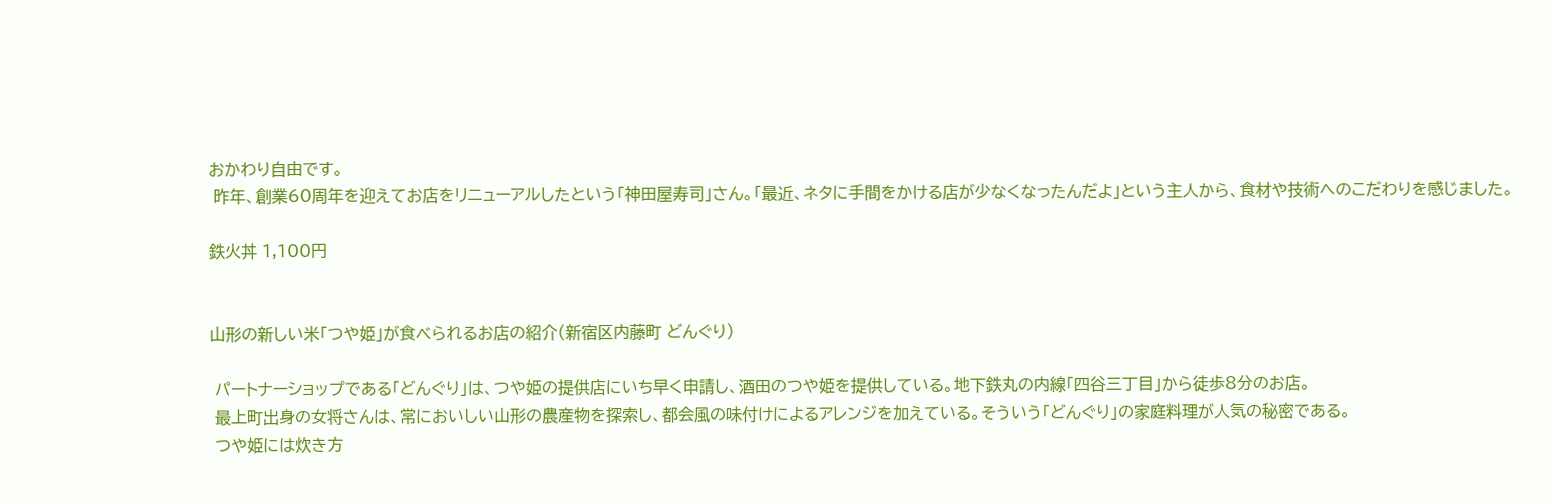おかわり自由です。
 昨年、創業60周年を迎えてお店をリニューアルしたという「神田屋寿司」さん。「最近、ネタに手間をかける店が少なくなったんだよ」という主人から、食材や技術へのこだわりを感じました。

鉄火丼 1,100円


山形の新しい米「つや姫」が食べられるお店の紹介(新宿区内藤町 どんぐり)

 パートナーショップである「どんぐり」は、つや姫の提供店にいち早く申請し、酒田のつや姫を提供している。地下鉄丸の内線「四谷三丁目」から徒歩8分のお店。
 最上町出身の女将さんは、常においしい山形の農産物を探索し、都会風の味付けによるアレンジを加えている。そういう「どんぐり」の家庭料理が人気の秘密である。
 つや姫には炊き方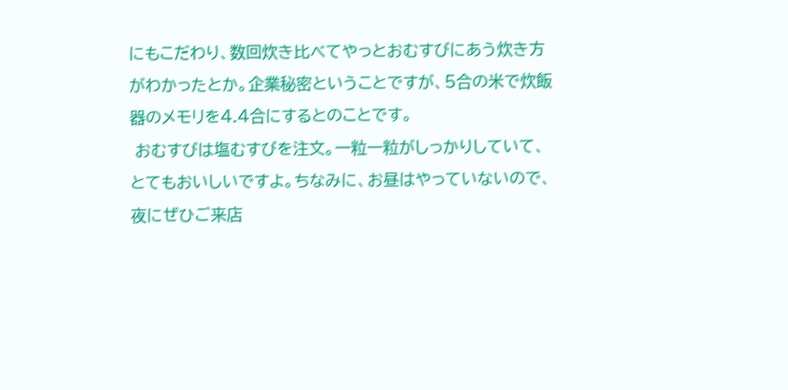にもこだわり、数回炊き比べてやっとおむすびにあう炊き方がわかったとか。企業秘密ということですが、5合の米で炊飯器のメモリを4.4合にするとのことです。
 おむすびは塩むすびを注文。一粒一粒がしっかりしていて、とてもおいしいですよ。ちなみに、お昼はやっていないので、夜にぜひご来店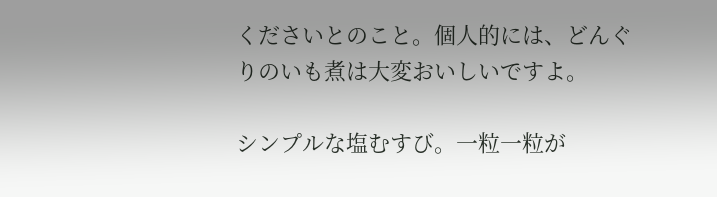くださいとのこと。個人的には、どんぐりのいも煮は大変おいしいですよ。

シンプルな塩むすび。一粒一粒が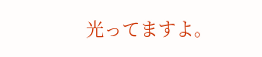光ってますよ。